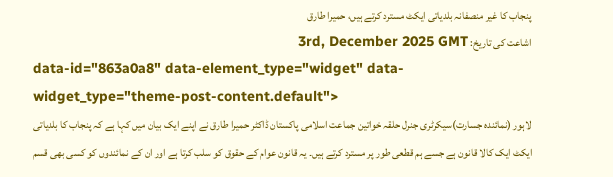پنجاب کا غیر منصفانہ بلدیاتی ایکٹ مسترد کرتے ہیں، حمیرا طارق
اشاعت کی تاریخ: 3rd, December 2025 GMT
data-id="863a0a8" data-element_type="widget" data-widget_type="theme-post-content.default">
لاہور (نمائندہ جسارت)سیکرٹری جنرل حلقہ خواتین جماعت اسلامی پاکستان ڈاکٹر حمیرا طارق نے اپنے ایک بیان میں کہا ہے کہ پنجاب کا بلدیاتی ایکٹ ایک کالا قانون ہے جسے ہم قطعی طور پر مسترد کرتے ہیں۔ یہ قانون عوام کے حقوق کو سلب کرتا ہے اور ان کے نمائندوں کو کسی بھی قسم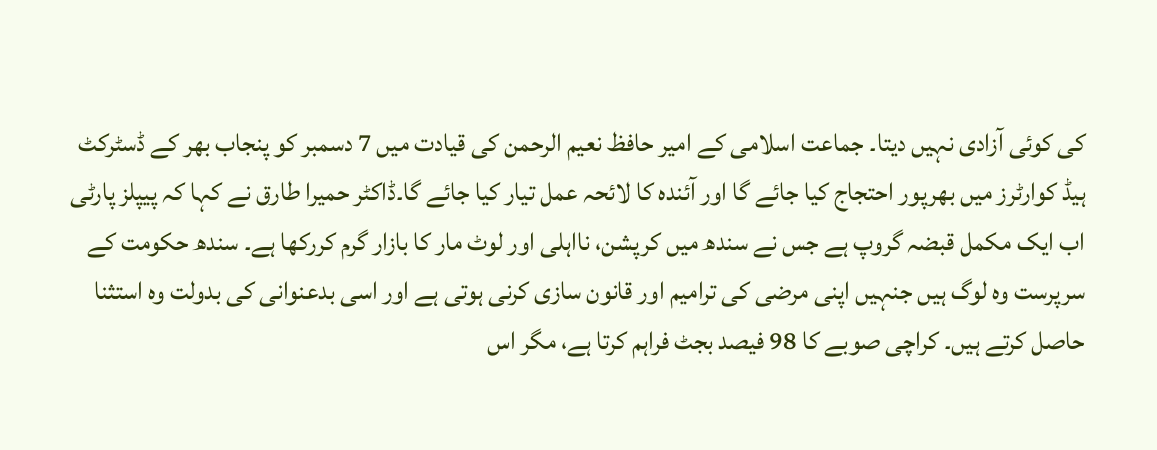کی کوئی آزادی نہیں دیتا۔ جماعت اسلامی کے امیر حافظ نعیم الرحمن کی قیادت میں 7 دسمبر کو پنجاب بھر کے ڈسٹرکٹ ہیڈ کوارٹرز میں بھرپور احتجاج کیا جائے گا اور آئندہ کا لائحہ عمل تیار کیا جائے گا۔ڈاکٹر حمیرا طارق نے کہا کہ پیپلز پارٹی اب ایک مکمل قبضہ گروپ ہے جس نے سندھ میں کرپشن، نااہلی اور لوٹ مار کا بازار گرم کررکھا ہے۔ سندھ حکومت کے سرپرست وہ لوگ ہیں جنہیں اپنی مرضی کی ترامیم اور قانون سازی کرنی ہوتی ہے اور اسی بدعنوانی کی بدولت وہ استثنا حاصل کرتے ہیں۔ کراچی صوبے کا 98 فیصد بجٹ فراہم کرتا ہے، مگر اس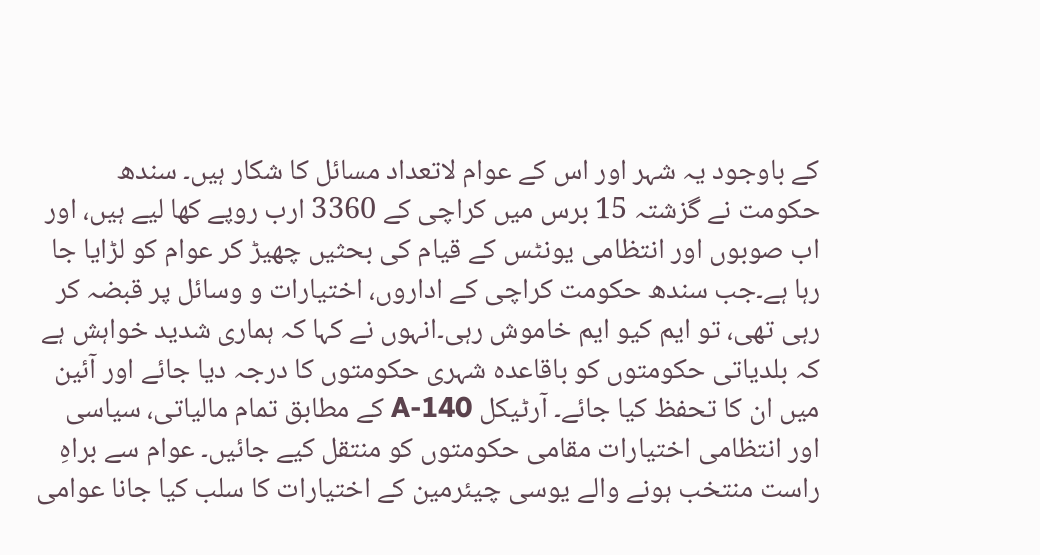کے باوجود یہ شہر اور اس کے عوام لاتعداد مسائل کا شکار ہیں۔ سندھ حکومت نے گزشتہ 15 برس میں کراچی کے 3360 ارب روپے کھا لیے ہیں، اور اب صوبوں اور انتظامی یونٹس کے قیام کی بحثیں چھیڑ کر عوام کو لڑایا جا رہا ہے۔جب سندھ حکومت کراچی کے اداروں، اختیارات و وسائل پر قبضہ کر رہی تھی، تو ایم کیو ایم خاموش رہی۔انہوں نے کہا کہ ہماری شدید خواہش ہے کہ بلدیاتی حکومتوں کو باقاعدہ شہری حکومتوں کا درجہ دیا جائے اور آئین میں ان کا تحفظ کیا جائے۔ آرٹیکل 140-A کے مطابق تمام مالیاتی، سیاسی اور انتظامی اختیارات مقامی حکومتوں کو منتقل کیے جائیں۔ عوام سے براہِ راست منتخب ہونے والے یوسی چیئرمین کے اختیارات کا سلب کیا جانا عوامی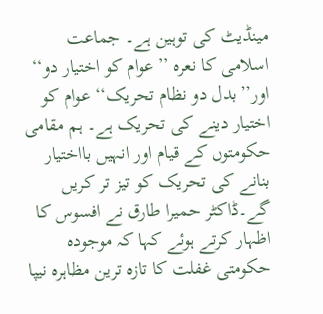مینڈیٹ کی توہین ہے۔ جماعت اسلامی کا نعرہ ’’عوام کو اختیار دو‘‘ اور’’بدل دو نظام تحریک‘‘ عوام کو اختیار دینے کی تحریک ہے۔ ہم مقامی حکومتوں کے قیام اور انہیں بااختیار بنانے کی تحریک کو تیز تر کریں گے۔ڈاکٹر حمیرا طارق نے افسوس کا اظہار کرتے ہوئے کہا کہ موجودہ حکومتی غفلت کا تازہ ترین مظاہرہ نیپا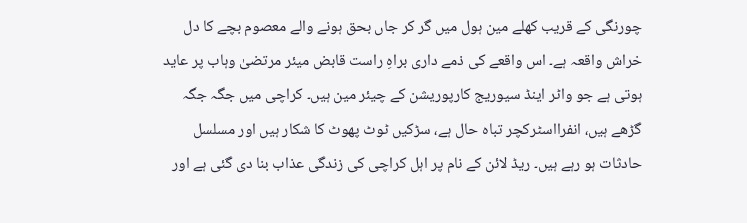چورنگی کے قریب کھلے مین ہول میں گر کر جاں بحق ہونے والے معصوم بچے کا دل خراش واقعہ ہے۔ اس واقعے کی ذمے داری براہِ راست قابض میئر مرتضیٰ وہاب پر عاید ہوتی ہے جو واٹر اینڈ سیوریج کارپوریشن کے چیئر مین ہیں۔ کراچی میں جگہ جگہ گڑھے ہیں، انفرااسٹرکچر تباہ حال ہے، سڑکیں ٹوٹ پھوٹ کا شکار ہیں اور مسلسل حادثات ہو رہے ہیں۔ ریڈ لائن کے نام پر اہل کراچی کی زندگی عذاب بنا دی گئی ہے اور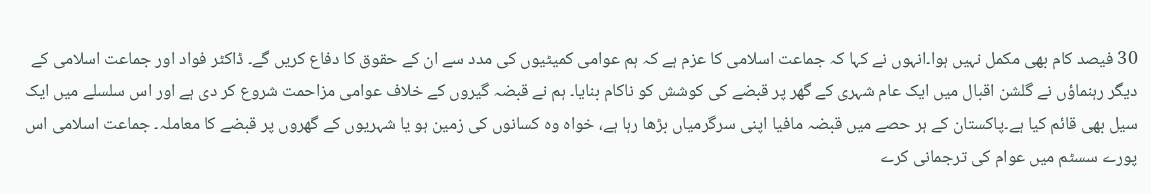30 فیصد کام بھی مکمل نہیں ہوا۔انہوں نے کہا کہ جماعت اسلامی کا عزم ہے کہ ہم عوامی کمیٹیوں کی مدد سے ان کے حقوق کا دفاع کریں گے۔ ڈاکٹر فواد اور جماعت اسلامی کے دیگر رہنماؤں نے گلشن اقبال میں ایک عام شہری کے گھر پر قبضے کی کوشش کو ناکام بنایا۔ ہم نے قبضہ گیروں کے خلاف عوامی مزاحمت شروع کر دی ہے اور اس سلسلے میں ایک سیل بھی قائم کیا ہے۔پاکستان کے ہر حصے میں قبضہ مافیا اپنی سرگرمیاں بڑھا رہا ہے، خواہ وہ کسانوں کی زمین ہو یا شہریوں کے گھروں پر قبضے کا معاملہ۔ جماعت اسلامی اس پورے سسٹم میں عوام کی ترجمانی کرے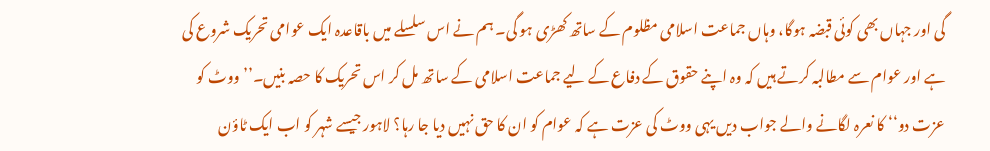گی اور جہاں بھی کوئی قبضہ ہوگا، وہاں جماعت اسلامی مظلوم کے ساتھ کھڑی ہو گی۔ ہم نے اس سلسلے میں باقاعدہ ایک عوامی تحریک شروع کی ہے اور عوام سے مطالبہ کرتے ہیں کہ وہ اپنے حقوق کے دفاع کے لیے جماعت اسلامی کے ساتھ مل کر اس تحریک کا حصہ بنیں۔’’ووٹ کو عزت دو‘‘ کا نعرہ لگانے والے جواب دیں یہی ووٹ کی عزت ہے کہ عوام کو ان کا حق نہیں دیا جا رہا؟ لاہور جیسے شہر کو اب ایک ٹاؤن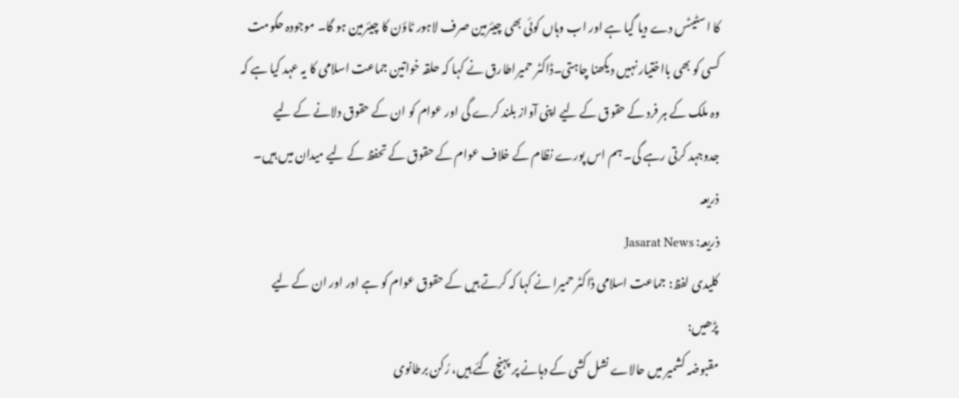کا اسٹیٹس دے دیا گیا ہے اور اب وہاں کوئی بھی چیئرمین صرف لاہور ٹاؤن کا چیئرمین ہو گا۔ موجودہ حکومت کسی کو بھی بااختیار نہیں دیکھنا چاہتی۔ڈاکٹر حمیراطارق نے کہا کہ حلقہ خواتین جماعت اسلامی کا یہ عہد کیا ہے کہ وہ ملک کے ہر فرد کے حقوق کے لیے اپنی آواز بلند کرے گی اور عوام کو ان کے حقوق دلانے کے لیے جدوجہد کرتی رہے گی۔ ہم اس پورے نظام کے خلاف عوام کے حقوق کے تحفظ کے لیے میدان میں ہیں۔
ذریعہ
ذریعہ: Jasarat News
کلیدی لفظ: جماعت اسلامی ڈاکٹر حمیرا نے کہا کہ کرتے ہیں کے حقوق عوام کو ہے اور اور ان کے لیے
پڑھیں:
مقبوضہ کشمیر میں حالاے نشل کشی کے دہانے پر پہنچ گئے ہیں، رُکن برطانوی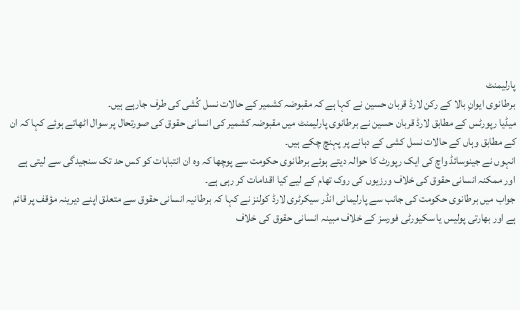پارلیمنٹ
برطانوی ایوانِ بالا کے رکن لارڈ قربان حسین نے کہا ہے کہ مقبوضہ کشمیر کے حالات نسل کُشی کی طرف جارہے ہیں۔
میڈیا رپورٹس کے مطابق لارڈ قربان حسین نے برطانوی پارلیمنٹ میں مقبوضہ کشمیر کی انسانی حقوق کی صورتحال پر سوال اٹھاتے ہوئے کہا کہ ان کے مطابق وہاں کے حالات نسل کشی کے دہانے پر پہنچ چکے ہیں۔
انہوں نے جینوسائڈ واچ کی ایک رپورٹ کا حوالہ دیتے ہوئے برطانوی حکومت سے پوچھا کہ وہ ان انتباہات کو کس حد تک سنجیدگی سے لیتی ہے اور ممکنہ انسانی حقوق کی خلاف ورزیوں کی روک تھام کے لیے کیا اقدامات کر رہی ہے۔
جواب میں برطانوی حکومت کی جانب سے پارلیمانی انڈر سیکرٹری لارڈ کولنز نے کہا کہ برطانیہ انسانی حقوق سے متعلق اپنے دیرینہ مؤقف پر قائم ہے اور بھارتی پولیس یا سکیورٹی فورسز کے خلاف مبینہ انسانی حقوق کی خلاف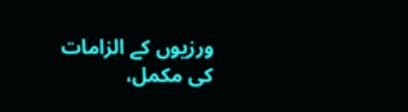ورزیوں کے الزامات کی مکمل،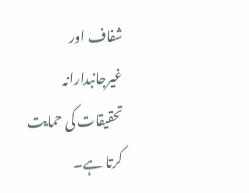شفاف اور غیرجانبدارانہ تحقیقات کی حمایت کرتا ہے۔